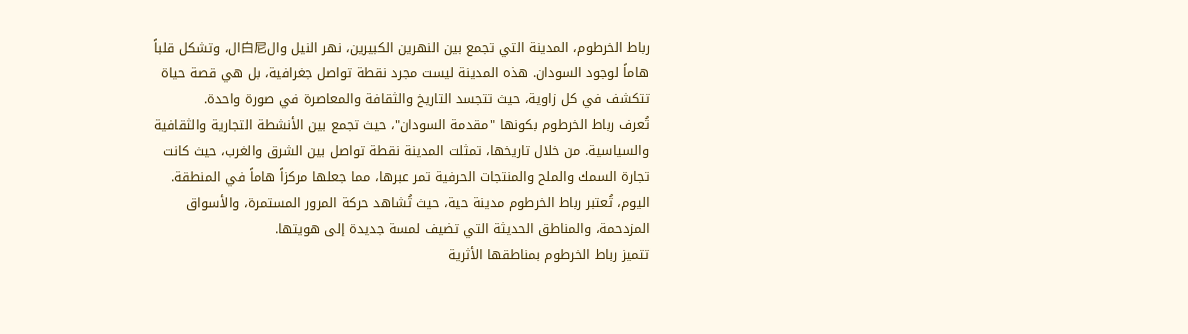رباط الخرطوم، المدينة التي تجمع بين النهرين الكبيرين، نهر النيل وال白尼ال، وتشكل قلباً هاماً لوجود السودان. هذه المدينة ليست مجرد نقطة تواصل جغرافية، بل هي قصة حياة تتكشف في كل زاوية، حيث تتجسد التاريخ والثقافة والمعاصرة في صورة واحدة.
تُعرف رباط الخرطوم بكونها "مقدمة السودان"، حيث تجمع بين الأنشطة التجارية والثقافية والسياسية. من خلال تاريخها، تمثلت المدينة نقطة تواصل بين الشرق والغرب، حيث كانت تجارة السمك والملح والمنتجات الحرفية تمر عبرها، مما جعلها مركزاً هاماً في المنطقة. اليوم، تُعتبر رباط الخرطوم مدينة حية، حيث تُشاهد حركة المرور المستمرة، والأسواق المزدحمة، والمناطق الحديثة التي تضيف لمسة جديدة إلى هويتها.
تتميز رباط الخرطوم بمناطقها الأثرية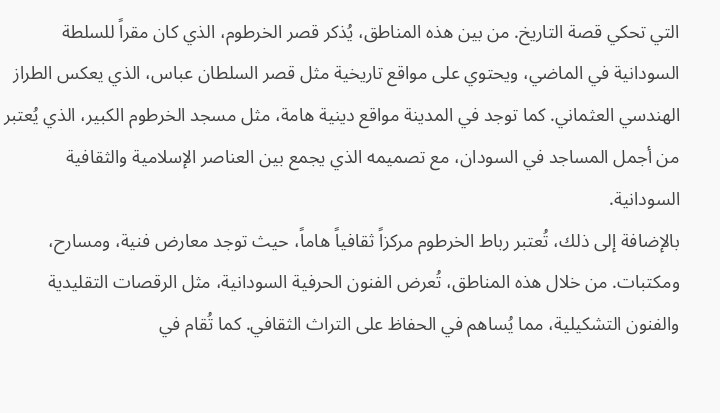التي تحكي قصة التاريخ. من بين هذه المناطق، يُذكر قصر الخرطوم، الذي كان مقراً للسلطة السودانية في الماضي، ويحتوي على مواقع تاريخية مثل قصر السلطان عباس، الذي يعكس الطراز الهندسي العثماني. كما توجد في المدينة مواقع دينية هامة، مثل مسجد الخرطوم الكبير، الذي يُعتبر من أجمل المساجد في السودان، مع تصميمه الذي يجمع بين العناصر الإسلامية والثقافية السودانية.
بالإضافة إلى ذلك، تُعتبر رباط الخرطوم مركزاً ثقافياً هاماً، حيث توجد معارض فنية، ومسارح، ومكتبات. من خلال هذه المناطق، تُعرض الفنون الحرفية السودانية، مثل الرقصات التقليدية والفنون التشكيلية، مما يُساهم في الحفاظ على التراث الثقافي. كما تُقام في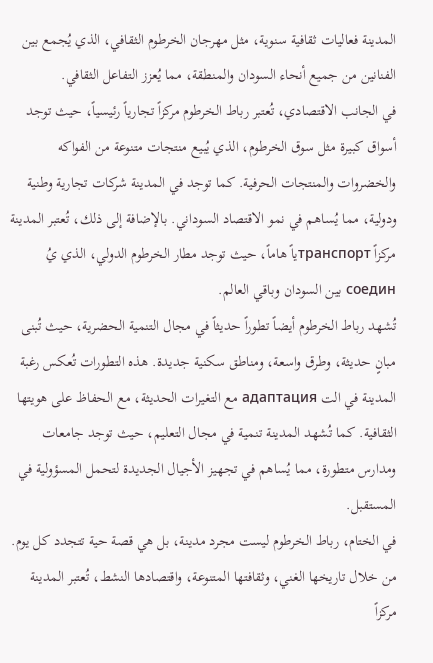المدينة فعاليات ثقافية سنوية، مثل مهرجان الخرطوم الثقافي، الذي يُجمع بين الفنانين من جميع أنحاء السودان والمنطقة، مما يُعزز التفاعل الثقافي.
في الجانب الاقتصادي، تُعتبر رباط الخرطوم مركزاً تجارياً رئيسياً، حيث توجد أسواق كبيرة مثل سوق الخرطوم، الذي يُبيع منتجات متنوعة من الفواكه والخضروات والمنتجات الحرفية. كما توجد في المدينة شركات تجارية وطنية ودولية، مما يُساهم في نمو الاقتصاد السوداني. بالإضافة إلى ذلك، تُعتبر المدينة مركزاً транспортياً هاماً، حيث توجد مطار الخرطوم الدولي، الذي يُ соедин بين السودان وباقي العالم.
تُشهد رباط الخرطوم أيضاً تطوراً حديثاً في مجال التنمية الحضرية، حيث تُبنى مبانٍ حديثة، وطرق واسعة، ومناطق سكنية جديدة. هذه التطورات تُعكس رغبة المدينة في الت адаптация مع التغيرات الحديثة، مع الحفاظ على هويتها الثقافية. كما تُشهد المدينة تنمية في مجال التعليم، حيث توجد جامعات ومدارس متطورة، مما يُساهم في تجهيز الأجيال الجديدة لتحمل المسؤولية في المستقبل.
في الختام، رباط الخرطوم ليست مجرد مدينة، بل هي قصة حية تتجدد كل يوم. من خلال تاريخها الغني، وثقافتها المتنوعة، واقتصادها النشط، تُعتبر المدينة مركزاً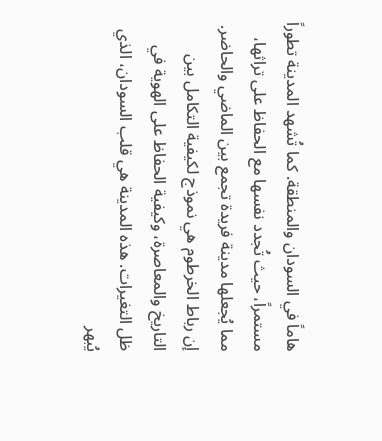هاماً في السودان والمنطقة. كما تُشهد المدينة تطوراً مستمراً، حيث تُجدد نفسها مع الحفاظ على تراثها، مما يُجعلها مدينة فريدة تجمع بين الماضي والحاضر. إن رباط الخرطوم هي نموذج لكيفية التكامل بين التاريخ والمعاصرة، وكيفية الحفاظ على الهوية في ظل التغيرات. هذه المدينة هي قلب السودان، الذي يُبهر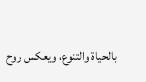بالحياة والتنوع، ويعكس روح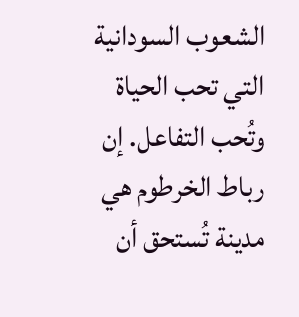الشعوب السودانية التي تحب الحياة وتُحب التفاعل. إن رباط الخرطوم هي مدينة تُستحق أن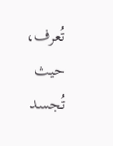تُعرف، حيث تُجسد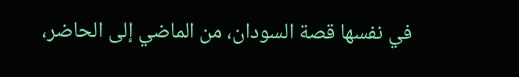في نفسها قصة السودان، من الماضي إلى الحاضر،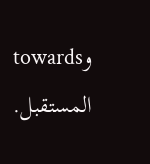وtowards المستقبل.